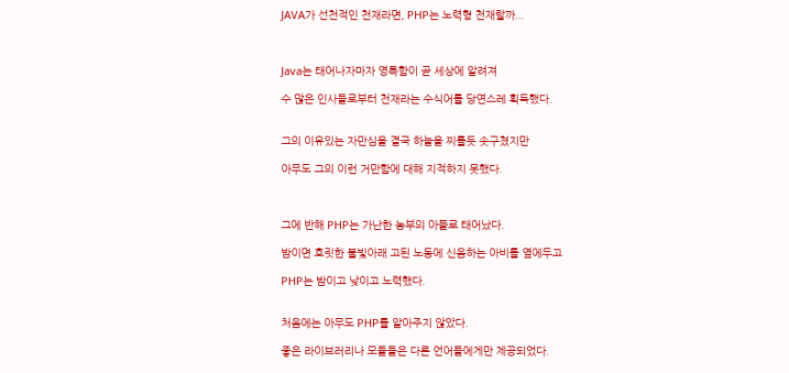JAVA가 선천적인 천재라면, PHP는 노력형 천재랄까...



Java는 태어나자마자 영특함이 곧 세상에 알려져

수 많은 인사들로부터 천재라는 수식어를 당연스레 획득했다.


그의 이유있는 자만심을 결국 하늘을 찌를듯 솟구쳤지만

아무도 그의 이런 거만함에 대해 지적하지 못했다.



그에 반해 PHP는 가난한 농부의 아들로 태어났다.

밤이면 흐릿한 불빛아래 고된 노동에 신음하는 아비를 옆에두고

PHP는 밤이고 낮이고 노력했다.


처음에는 아무도 PHP를 알아주지 않았다.

좋은 라이브러리나 모듈들은 다른 언어들에게만 제공되었다.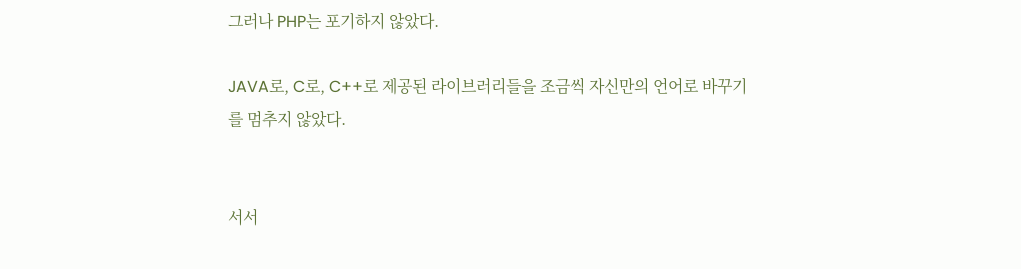그러나 PHP는 포기하지 않았다.

JAVA로, C로, C++로 제공된 라이브러리들을 조금씩 자신만의 언어로 바꾸기를 멈추지 않았다.


서서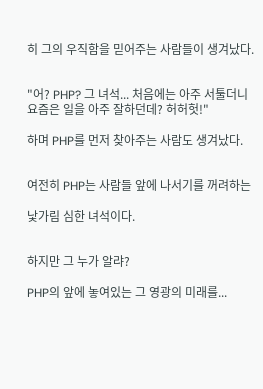히 그의 우직함을 믿어주는 사람들이 생겨났다.


"어? PHP? 그 녀석... 처음에는 아주 서툴더니 요즘은 일을 아주 잘하던데? 허허헛!"

하며 PHP를 먼저 찾아주는 사람도 생겨났다.


여전히 PHP는 사람들 앞에 나서기를 꺼려하는

낯가림 심한 녀석이다.


하지만 그 누가 알랴?

PHP의 앞에 놓여있는 그 영광의 미래를...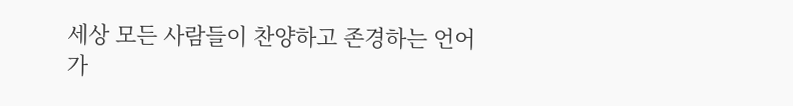세상 모든 사람들이 찬양하고 존경하는 언어가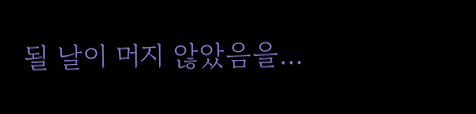될 날이 머지 않았음을...